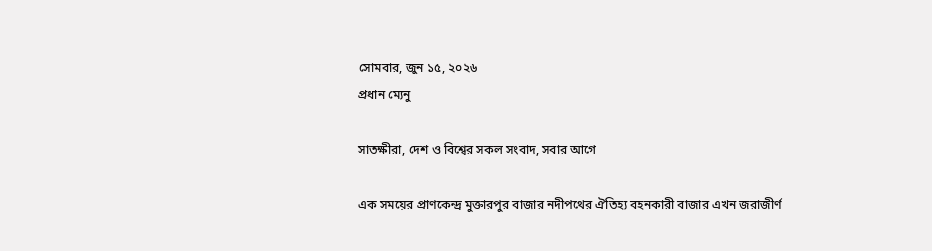সোমবার, জুন ১৫, ২০২৬
প্রধান ম্যেনু

সাতক্ষীরা, দেশ ও বিশ্বের সকল সংবাদ, সবার আগে

এক সময়ের প্রাণকেন্দ্র মুক্তারপুর বাজার নদীপথের ঐতিহ্য বহনকারী বাজার এখন জরাজীর্ণ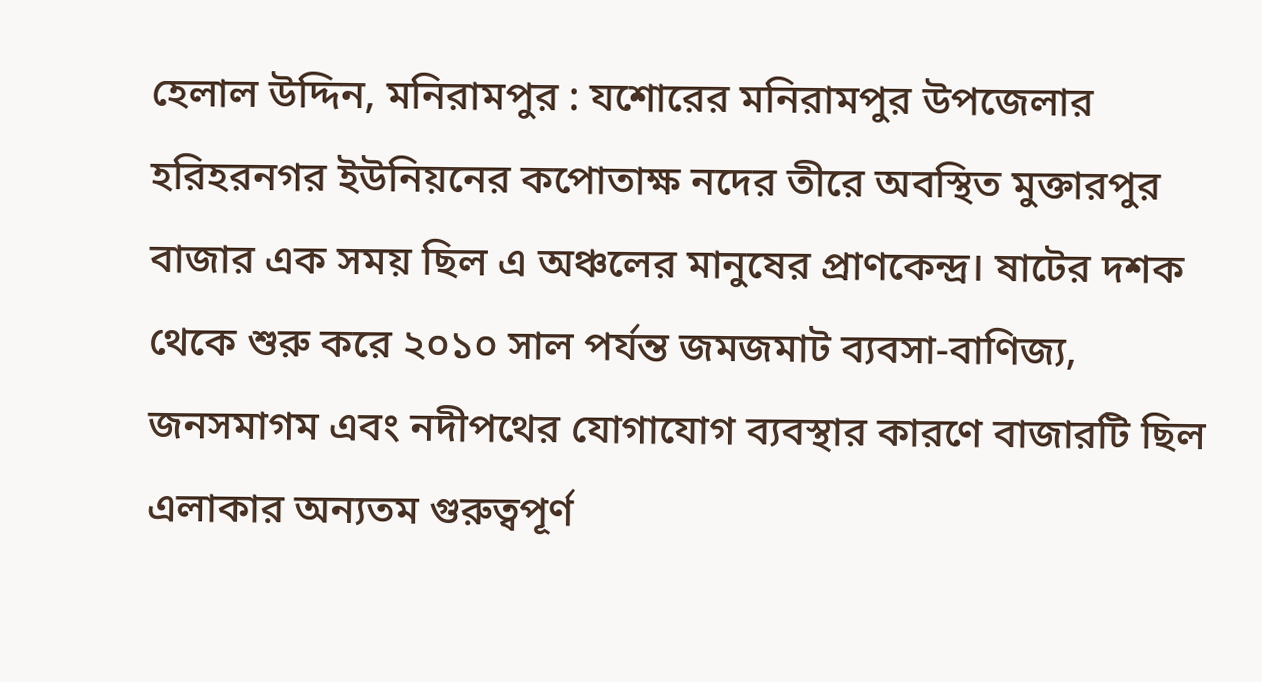হেলাল উদ্দিন, মনিরামপুর : যশোরের মনিরামপুর উপজেলার হরিহরনগর ইউনিয়নের কপোতাক্ষ নদের তীরে অবস্থিত মুক্তারপুর বাজার এক সময় ছিল এ অঞ্চলের মানুষের প্রাণকেন্দ্র। ষাটের দশক থেকে শুরু করে ২০১০ সাল পর্যন্ত জমজমাট ব্যবসা-বাণিজ্য, জনসমাগম এবং নদীপথের যোগাযোগ ব্যবস্থার কারণে বাজারটি ছিল এলাকার অন্যতম গুরুত্বপূর্ণ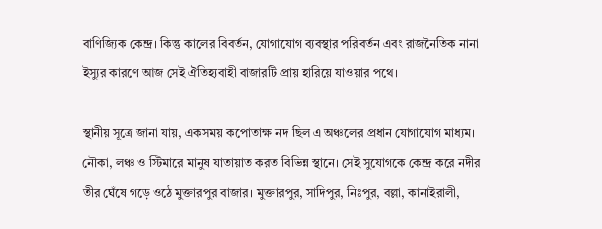বাণিজ্যিক কেন্দ্র। কিন্তু কালের বিবর্তন, যোগাযোগ ব্যবস্থার পরিবর্তন এবং রাজনৈতিক নানা ইস্যুর কারণে আজ সেই ঐতিহ্যবাহী বাজারটি প্রায় হারিয়ে যাওয়ার পথে।

স্থানীয় সূত্রে জানা যায়, একসময় কপোতাক্ষ নদ ছিল এ অঞ্চলের প্রধান যোগাযোগ মাধ্যম। নৌকা, লঞ্চ ও স্টিমারে মানুষ যাতায়াত করত বিভিন্ন স্থানে। সেই সুযোগকে কেন্দ্র করে নদীর তীর ঘেঁষে গড়ে ওঠে মুক্তারপুর বাজার। মুক্তারপুর, সাদিপুর, নিঃপুর, বল্লা, কানাইরালী,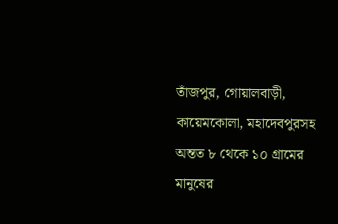তাঁজপুর, গোয়ালবাড়ী, কায়েমকোলা, মহাদেবপুরসহ অন্তত ৮ থেকে ১০ গ্রামের মানুষের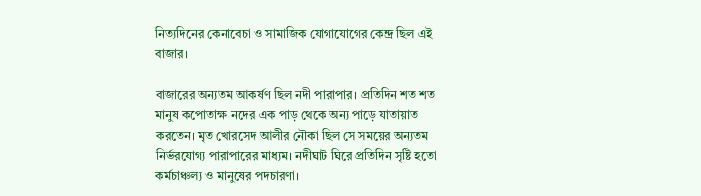নিত্যদিনের কেনাবেচা ও সামাজিক যোগাযোগের কেন্দ্র ছিল এই বাজার।

বাজারের অন্যতম আকর্ষণ ছিল নদী পারাপার। প্রতিদিন শত শত মানুষ কপোতাক্ষ নদের এক পাড় থেকে অন্য পাড়ে যাতায়াত করতেন। মৃত খোরসেদ আলীর নৌকা ছিল সে সময়ের অন্যতম নির্ভরযোগ্য পারাপারের মাধ্যম। নদীঘাট ঘিরে প্রতিদিন সৃষ্টি হতো কর্মচাঞ্চল্য ও মানুষের পদচারণা।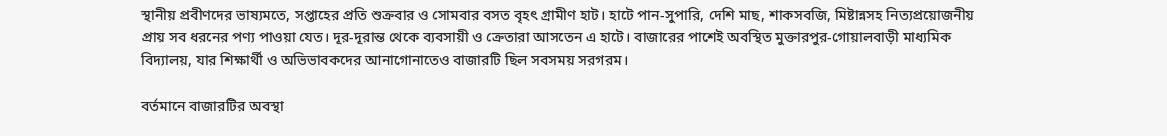স্থানীয় প্রবীণদের ভাষ্যমতে, সপ্তাহের প্রতি শুক্রবার ও সোমবার বসত বৃহৎ গ্রামীণ হাট। হাটে পান-সুপারি, দেশি মাছ, শাকসবজি, মিষ্টান্নসহ নিত্যপ্রয়োজনীয় প্রায় সব ধরনের পণ্য পাওয়া যেত। দূর-দূরান্ত থেকে ব্যবসায়ী ও ক্রেতারা আসতেন এ হাটে। বাজারের পাশেই অবস্থিত মুক্তারপুর-গোয়ালবাড়ী মাধ্যমিক বিদ্যালয়, যার শিক্ষার্থী ও অভিভাবকদের আনাগোনাতেও বাজারটি ছিল সবসময় সরগরম।

বর্তমানে বাজারটির অবস্থা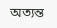অত্যন্ত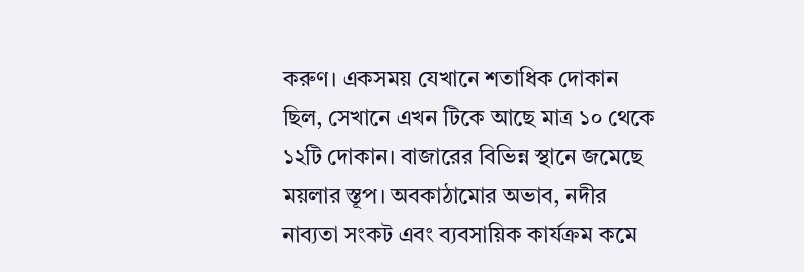করুণ। একসময় যেখানে শতাধিক দোকান ছিল, সেখানে এখন টিকে আছে মাত্র ১০ থেকে ১২টি দোকান। বাজারের বিভিন্ন স্থানে জমেছে ময়লার স্তূপ। অবকাঠামোর অভাব, নদীর নাব্যতা সংকট এবং ব্যবসায়িক কার্যক্রম কমে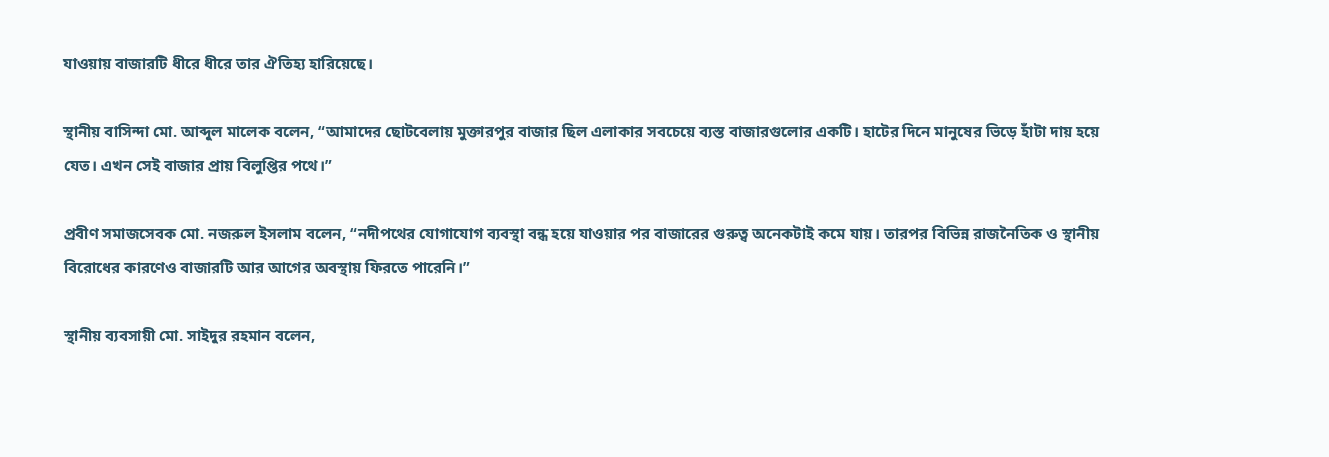যাওয়ায় বাজারটি ধীরে ধীরে তার ঐতিহ্য হারিয়েছে।

স্থানীয় বাসিন্দা মো. আব্দুল মালেক বলেন, “আমাদের ছোটবেলায় মুক্তারপুর বাজার ছিল এলাকার সবচেয়ে ব্যস্ত বাজারগুলোর একটি। হাটের দিনে মানুষের ভিড়ে হাঁটা দায় হয়ে যেত। এখন সেই বাজার প্রায় বিলুপ্তির পথে।”

প্রবীণ সমাজসেবক মো. নজরুল ইসলাম বলেন, “নদীপথের যোগাযোগ ব্যবস্থা বন্ধ হয়ে যাওয়ার পর বাজারের গুরুত্ব অনেকটাই কমে যায়। তারপর বিভিন্ন রাজনৈতিক ও স্থানীয় বিরোধের কারণেও বাজারটি আর আগের অবস্থায় ফিরতে পারেনি।”

স্থানীয় ব্যবসায়ী মো. সাইদুর রহমান বলেন,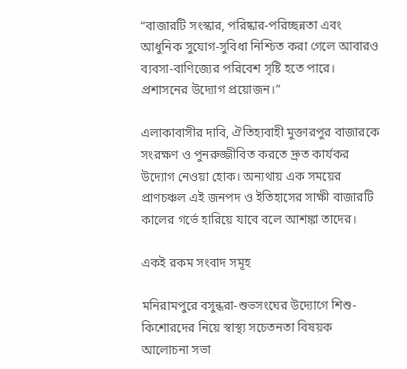“বাজারটি সংস্কার, পরিষ্কার-পরিচ্ছন্নতা এবং আধুনিক সুযোগ-সুবিধা নিশ্চিত করা গেলে আবারও ব্যবসা-বাণিজ্যের পরিবেশ সৃষ্টি হতে পারে। প্রশাসনের উদ্যোগ প্রয়োজন।”

এলাকাবাসীর দাবি, ঐতিহ্যবাহী মুক্তারপুর বাজারকে সংরক্ষণ ও পুনরুজ্জীবিত করতে দ্রুত কার্যকর উদ্যোগ নেওয়া হোক। অন্যথায় এক সময়ের প্রাণচঞ্চল এই জনপদ ও ইতিহাসের সাক্ষী বাজারটি কালের গর্ভে হারিয়ে যাবে বলে আশঙ্কা তাদের।

একই রকম সংবাদ সমূহ

মনিরামপুরে বসুন্ধরা-শুভসংঘের উদ্যোগে শিশু-কিশোরদের নিয়ে স্বাস্থ্য সচেতনতা বিষয়ক আলোচনা সভা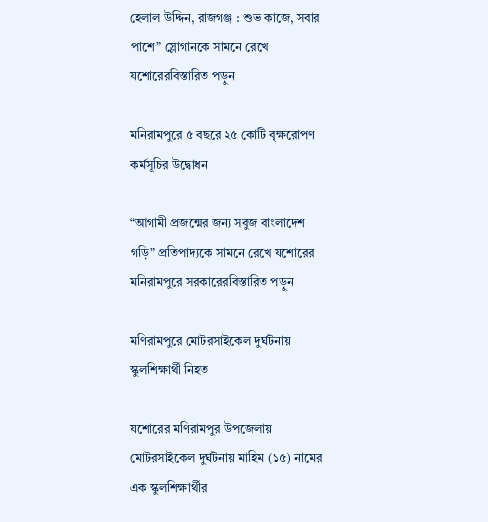হেলাল উদ্দিন, রাজগঞ্জ : শুভ কাজে, সবার পাশে” স্লোগানকে সামনে রেখে যশোরেরবিস্তারিত পড়ুন

মনিরামপুরে ৫ বছরে ২৫ কোটি বৃক্ষরোপণ কর্মসূচির উদ্বোধন

“আগামী প্রজন্মের জন্য সবুজ বাংলাদেশ গড়ি” প্রতিপাদ্যকে সামনে রেখে যশোরের মনিরামপুরে সরকারেরবিস্তারিত পড়ুন

মণিরামপুরে মোটরসাইকেল দুর্ঘটনায় স্কুলশিক্ষার্থী নিহত

যশোরের মণিরামপুর উপজেলায় মোটরসাইকেল দুর্ঘটনায় মাহিম (১৫) নামের এক স্কুলশিক্ষার্থীর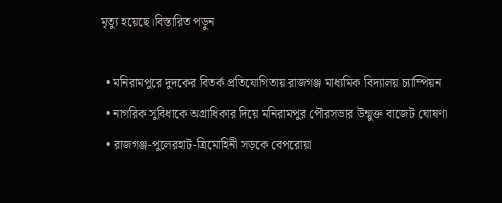মৃত্যু হয়েছে।বিস্তারিত পড়ুন

  • মনিরামপুরে দুদকের বিতর্ক প্রতিযোগিতায় রাজগঞ্জ মাধ্যমিক বিদ্যালয় চ্যাম্পিয়ন
  • নাগরিক সুবিধাকে অগ্রাধিকার দিয়ে মনিরামপুর পৌরসভার উন্মুক্ত বাজেট ঘোষণা
  • রাজগঞ্জ-পুলেরহাট-ত্রিমোহিনী সড়কে বেপরোয়া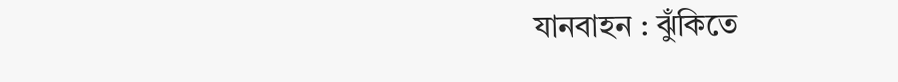যানবাহন : ঝুঁকিতে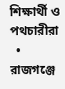শিক্ষার্থী ও পথচারীরা
  • রাজগঞ্জে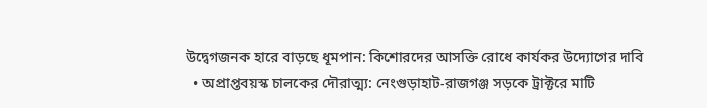উদ্বেগজনক হারে বাড়ছে ধূমপান: কিশোরদের আসক্তি রোধে কার্যকর উদ্যোগের দাবি
  • অপ্রাপ্তবয়স্ক চালকের দৌরাত্ম্য: নেংগুড়াহাট-রাজগঞ্জ সড়কে ট্রাক্টরে মাটি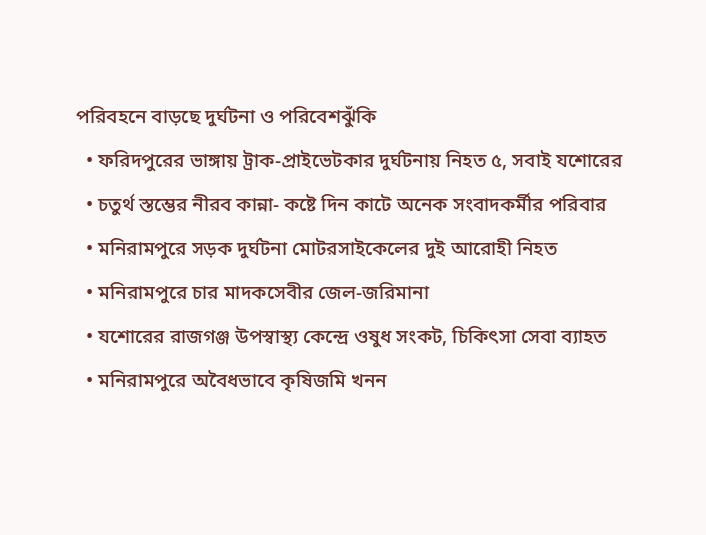পরিবহনে বাড়ছে দুর্ঘটনা ও পরিবেশঝুঁকি
  • ফরিদপুরের ভাঙ্গায় ট্রাক-প্রাইভেটকার দুর্ঘটনায় নিহত ৫, সবাই যশোরের
  • চতুর্থ স্তম্ভের নীরব কান্না- কষ্টে দিন কাটে অনেক সংবাদকর্মীর পরিবার
  • মনিরামপুরে সড়ক দুর্ঘটনা মোটরসাইকেলের দুই আরোহী নিহত
  • মনিরামপুরে চার মাদকসেবীর জেল-জরিমানা
  • যশোরের রাজগঞ্জ উপস্বাস্থ্য কেন্দ্রে ওষুধ সংকট, চিকিৎসা সেবা ব্যাহত
  • মনিরামপুরে অবৈধভাবে কৃষিজমি খনন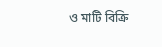ও মাটি বিক্রি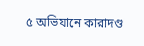৫ অভিযানে কারাদণ্ড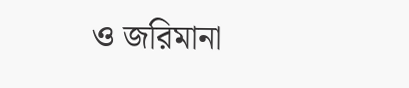ও জরিমানা